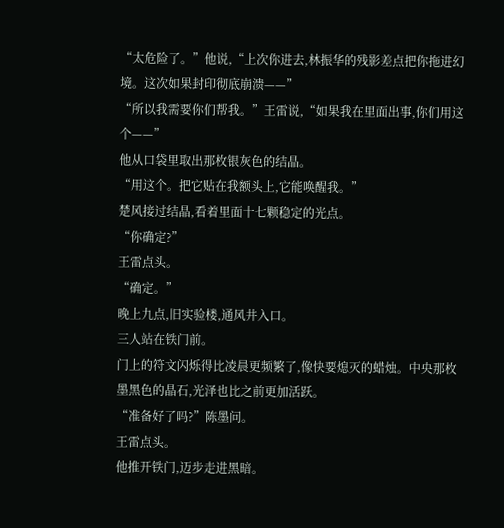“太危险了。”他说,“上次你进去,林振华的残影差点把你拖进幻境。这次如果封印彻底崩溃——”
“所以我需要你们帮我。”王雷说,“如果我在里面出事,你们用这个——”
他从口袋里取出那枚银灰色的结晶。
“用这个。把它贴在我额头上,它能唤醒我。”
楚风接过结晶,看着里面十七颗稳定的光点。
“你确定?”
王雷点头。
“确定。”
晚上九点,旧实验楼,通风井入口。
三人站在铁门前。
门上的符文闪烁得比凌晨更频繁了,像快要熄灭的蜡烛。中央那枚墨黑色的晶石,光泽也比之前更加活跃。
“准备好了吗?”陈墨问。
王雷点头。
他推开铁门,迈步走进黑暗。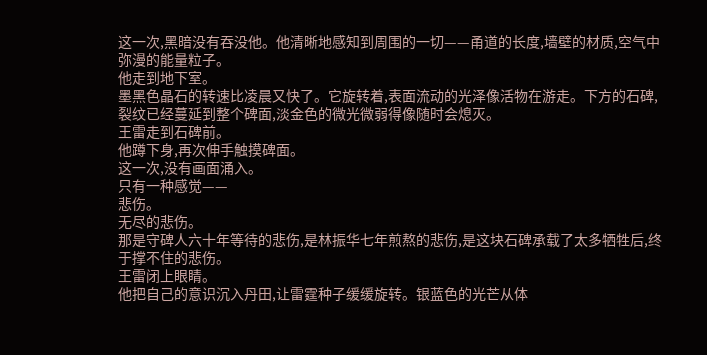这一次,黑暗没有吞没他。他清晰地感知到周围的一切——甬道的长度,墙壁的材质,空气中弥漫的能量粒子。
他走到地下室。
墨黑色晶石的转速比凌晨又快了。它旋转着,表面流动的光泽像活物在游走。下方的石碑,裂纹已经蔓延到整个碑面,淡金色的微光微弱得像随时会熄灭。
王雷走到石碑前。
他蹲下身,再次伸手触摸碑面。
这一次,没有画面涌入。
只有一种感觉——
悲伤。
无尽的悲伤。
那是守碑人六十年等待的悲伤,是林振华七年煎熬的悲伤,是这块石碑承载了太多牺牲后,终于撑不住的悲伤。
王雷闭上眼睛。
他把自己的意识沉入丹田,让雷霆种子缓缓旋转。银蓝色的光芒从体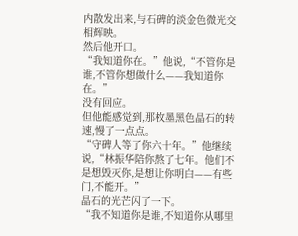内散发出来,与石碑的淡金色微光交相辉映。
然后他开口。
“我知道你在。”他说,“不管你是谁,不管你想做什么——我知道你在。”
没有回应。
但他能感觉到,那枚墨黑色晶石的转速,慢了一点点。
“守碑人等了你六十年。”他继续说,“林振华陪你熬了七年。他们不是想毁灭你,是想让你明白——有些门,不能开。”
晶石的光芒闪了一下。
“我不知道你是谁,不知道你从哪里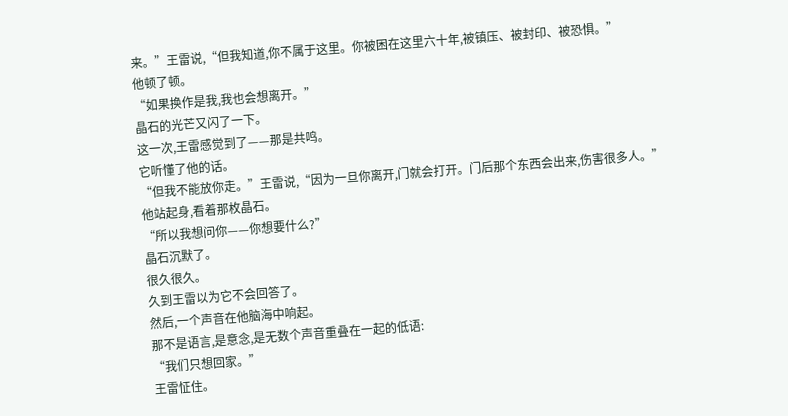来。”王雷说,“但我知道,你不属于这里。你被困在这里六十年,被镇压、被封印、被恐惧。”
他顿了顿。
“如果换作是我,我也会想离开。”
晶石的光芒又闪了一下。
这一次,王雷感觉到了——那是共鸣。
它听懂了他的话。
“但我不能放你走。”王雷说,“因为一旦你离开,门就会打开。门后那个东西会出来,伤害很多人。”
他站起身,看着那枚晶石。
“所以我想问你——你想要什么?”
晶石沉默了。
很久很久。
久到王雷以为它不会回答了。
然后,一个声音在他脑海中响起。
那不是语言,是意念,是无数个声音重叠在一起的低语:
“我们只想回家。”
王雷怔住。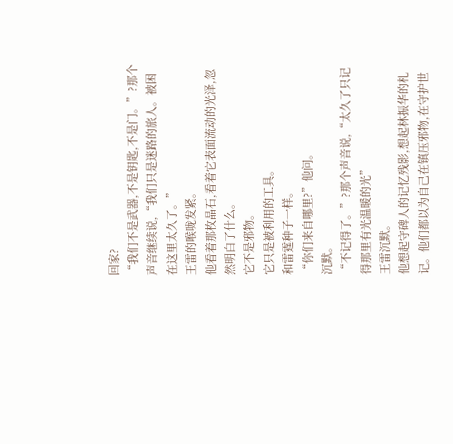回家?
“我们不是武器,不是钥匙,不是门。”?那个声音继续说,“我们只是迷路的旅人。被困在这里太久了。”
王雷的喉咙发紧。
他看着那枚晶石,看着它表面流动的光泽,忽然明白了什么。
它不是邪物。
它只是被利用的工具。
和雷霆种子一样。
“你们来自哪里?”他问。
沉默。
“不记得了。”?那个声音说,“太久了只记得那里有光温暖的光”
王雷沉默。
他想起守碑人的记忆残影,想起林振华的札记。他们都以为自己在镇压邪物,在守护世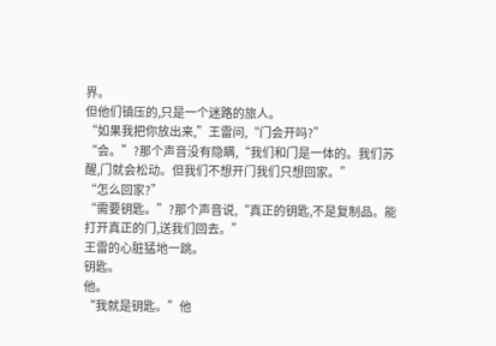界。
但他们镇压的,只是一个迷路的旅人。
“如果我把你放出来,”王雷问,“门会开吗?”
“会。”?那个声音没有隐瞒,“我们和门是一体的。我们苏醒,门就会松动。但我们不想开门我们只想回家。”
“怎么回家?”
“需要钥匙。”?那个声音说,“真正的钥匙,不是复制品。能打开真正的门,送我们回去。”
王雷的心脏猛地一跳。
钥匙。
他。
“我就是钥匙。”他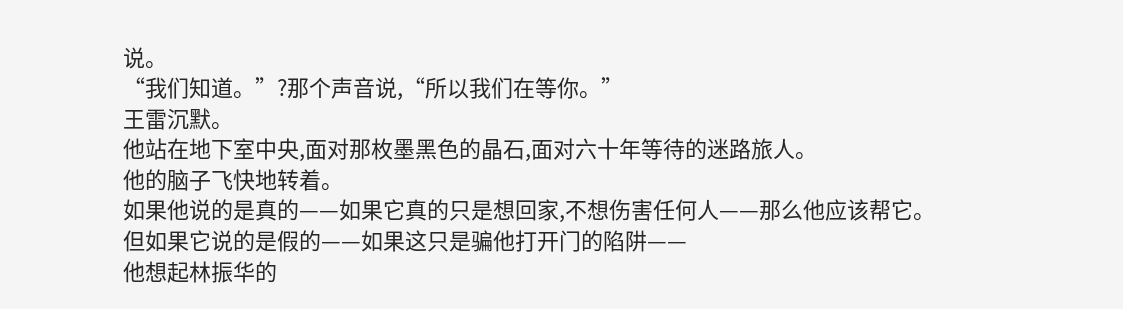说。
“我们知道。”?那个声音说,“所以我们在等你。”
王雷沉默。
他站在地下室中央,面对那枚墨黑色的晶石,面对六十年等待的迷路旅人。
他的脑子飞快地转着。
如果他说的是真的——如果它真的只是想回家,不想伤害任何人——那么他应该帮它。
但如果它说的是假的——如果这只是骗他打开门的陷阱——
他想起林振华的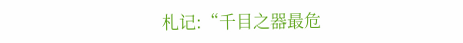札记:“千目之器最危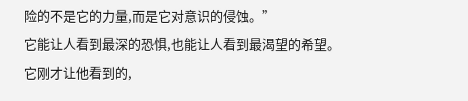险的不是它的力量,而是它对意识的侵蚀。”
它能让人看到最深的恐惧,也能让人看到最渴望的希望。
它刚才让他看到的,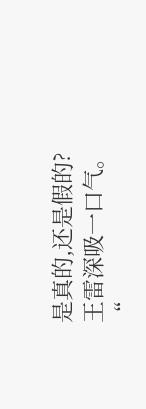是真的,还是假的?
王雷深吸一口气。
“